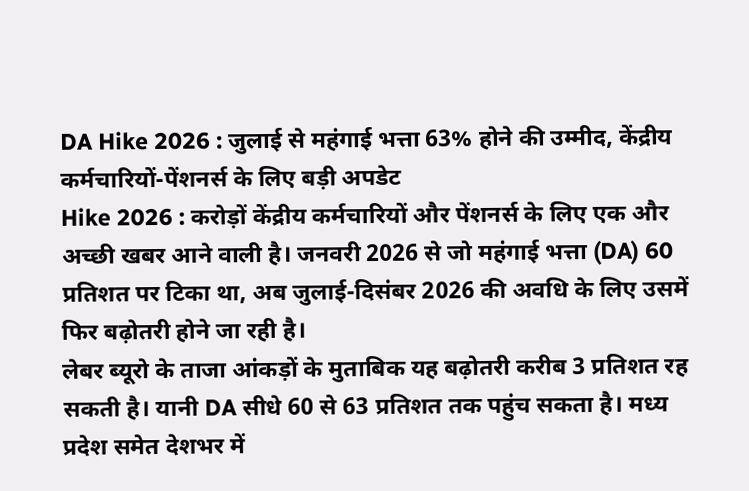DA Hike 2026 : जुलाई से महंगाई भत्ता 63% होने की उम्मीद, केंद्रीय कर्मचारियों-पेंशनर्स के लिए बड़ी अपडेट
Hike 2026 : करोड़ों केंद्रीय कर्मचारियों और पेंशनर्स के लिए एक और अच्छी खबर आने वाली है। जनवरी 2026 से जो महंगाई भत्ता (DA) 60 प्रतिशत पर टिका था, अब जुलाई-दिसंबर 2026 की अवधि के लिए उसमें फिर बढ़ोतरी होने जा रही है।
लेबर ब्यूरो के ताजा आंकड़ों के मुताबिक यह बढ़ोतरी करीब 3 प्रतिशत रह सकती है। यानी DA सीधे 60 से 63 प्रतिशत तक पहुंच सकता है। मध्य प्रदेश समेत देशभर में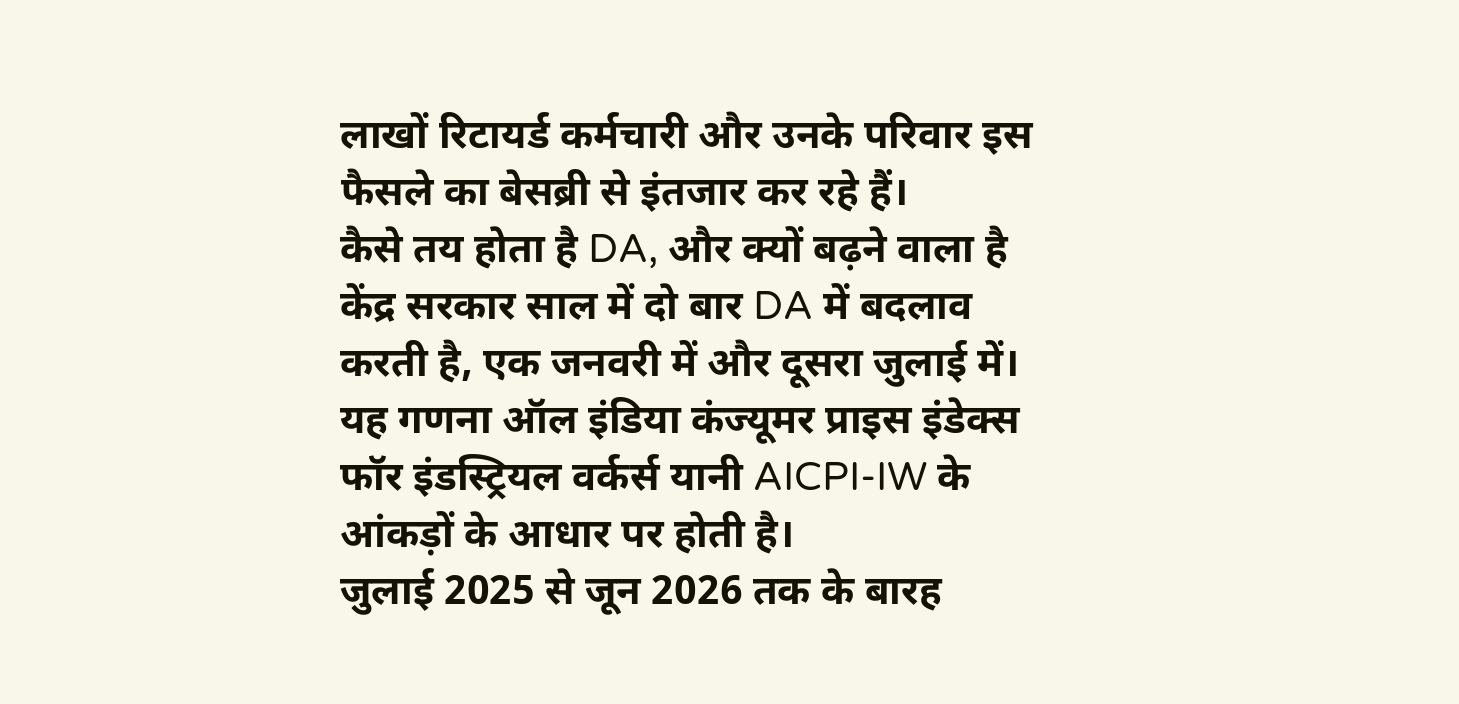लाखों रिटायर्ड कर्मचारी और उनके परिवार इस फैसले का बेसब्री से इंतजार कर रहे हैं।
कैसे तय होता है DA, और क्यों बढ़ने वाला है
केंद्र सरकार साल में दो बार DA में बदलाव करती है, एक जनवरी में और दूसरा जुलाई में। यह गणना ऑल इंडिया कंज्यूमर प्राइस इंडेक्स फॉर इंडस्ट्रियल वर्कर्स यानी AICPI-IW के आंकड़ों के आधार पर होती है।
जुलाई 2025 से जून 2026 तक के बारह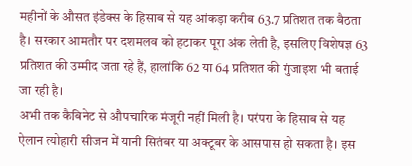महीनों के औसत इंडेक्स के हिसाब से यह आंकड़ा करीब 63.7 प्रतिशत तक बैठता है। सरकार आमतौर पर दशमलव को हटाकर पूरा अंक लेती है, इसलिए विशेषज्ञ 63 प्रतिशत की उम्मीद जता रहे हैं, हालांकि 62 या 64 प्रतिशत की गुंजाइश भी बताई जा रही है।
अभी तक कैबिनेट से औपचारिक मंजूरी नहीं मिली है। परंपरा के हिसाब से यह ऐलान त्योहारी सीजन में यानी सितंबर या अक्टूबर के आसपास हो सकता है। इस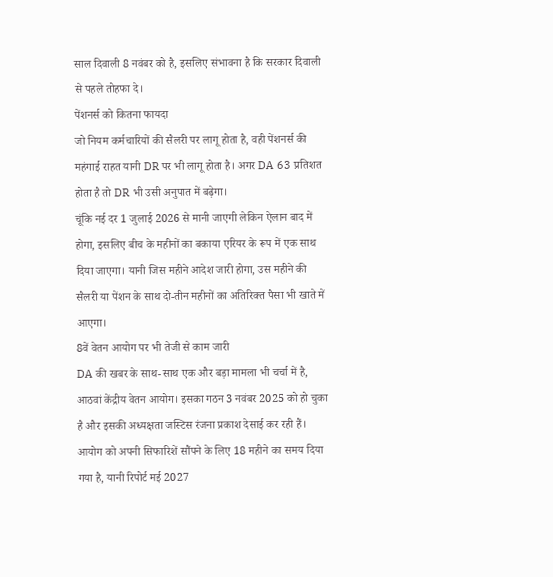साल दिवाली 8 नवंबर को है, इसलिए संभावना है कि सरकार दिवाली से पहले तोहफा दे।
पेंशनर्स को कितना फायदा
जो नियम कर्मचारियों की सैलरी पर लागू होता है, वही पेंशनर्स की महंगाई राहत यानी DR पर भी लागू होता है। अगर DA 63 प्रतिशत होता है तो DR भी उसी अनुपात में बढ़ेगा।
चूंकि नई दर 1 जुलाई 2026 से मानी जाएगी लेकिन ऐलान बाद में होगा, इसलिए बीच के महीनों का बकाया एरियर के रूप में एक साथ दिया जाएगा। यानी जिस महीने आदेश जारी होगा, उस महीने की सैलरी या पेंशन के साथ दो-तीन महीनों का अतिरिक्त पैसा भी खाते में आएगा।
8वें वेतन आयोग पर भी तेजी से काम जारी
DA की खबर के साथ-साथ एक और बड़ा मामला भी चर्चा में है, आठवां केंद्रीय वेतन आयोग। इसका गठन 3 नवंबर 2025 को हो चुका है और इसकी अध्यक्षता जस्टिस रंजना प्रकाश देसाई कर रही हैं।
आयोग को अपनी सिफारिशें सौंपने के लिए 18 महीने का समय दिया गया है, यानी रिपोर्ट मई 2027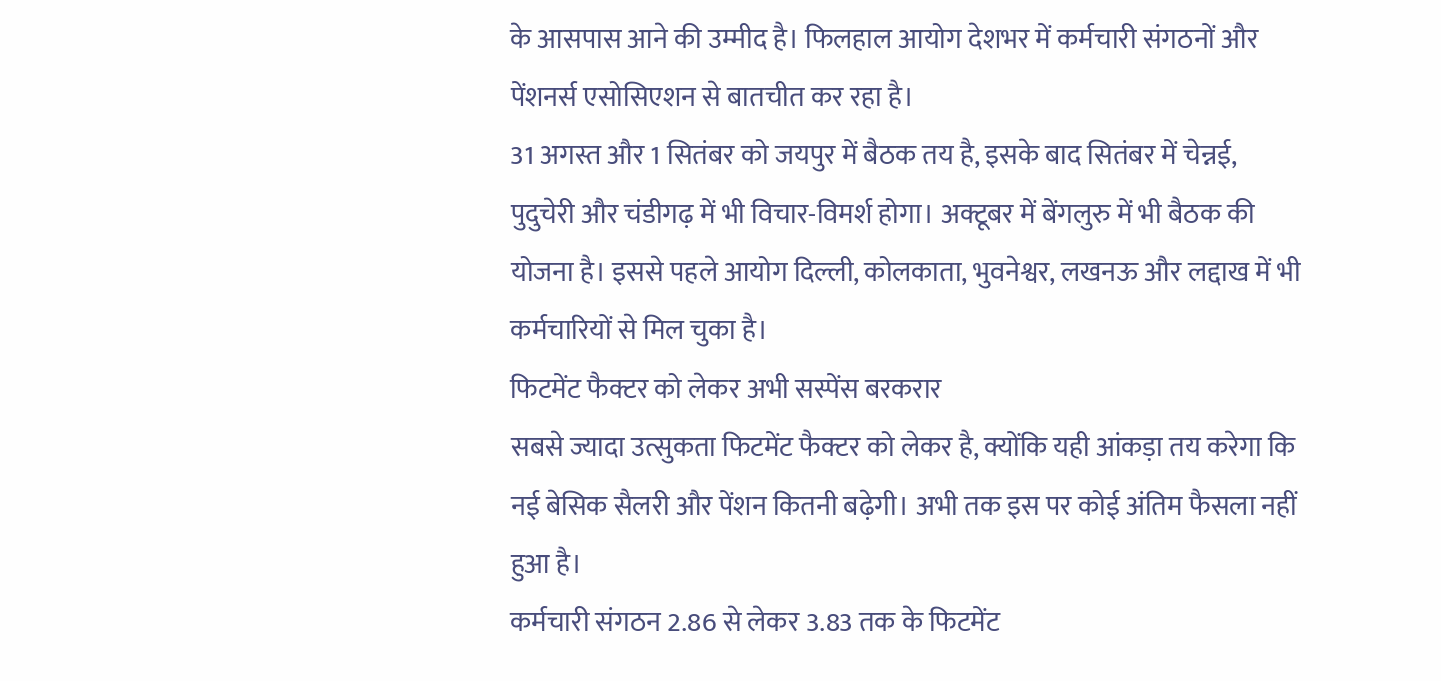के आसपास आने की उम्मीद है। फिलहाल आयोग देशभर में कर्मचारी संगठनों और पेंशनर्स एसोसिएशन से बातचीत कर रहा है।
31 अगस्त और 1 सितंबर को जयपुर में बैठक तय है, इसके बाद सितंबर में चेन्नई, पुदुचेरी और चंडीगढ़ में भी विचार-विमर्श होगा। अक्टूबर में बेंगलुरु में भी बैठक की योजना है। इससे पहले आयोग दिल्ली, कोलकाता, भुवनेश्वर, लखनऊ और लद्दाख में भी कर्मचारियों से मिल चुका है।
फिटमेंट फैक्टर को लेकर अभी सस्पेंस बरकरार
सबसे ज्यादा उत्सुकता फिटमेंट फैक्टर को लेकर है, क्योंकि यही आंकड़ा तय करेगा कि नई बेसिक सैलरी और पेंशन कितनी बढ़ेगी। अभी तक इस पर कोई अंतिम फैसला नहीं हुआ है।
कर्मचारी संगठन 2.86 से लेकर 3.83 तक के फिटमेंट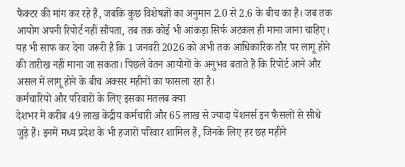फैक्टर की मांग कर रहे हैं, जबकि कुछ विशेषज्ञों का अनुमान 2.0 से 2.6 के बीच का है। जब तक आयोग अपनी रिपोर्ट नहीं सौंपता, तब तक कोई भी आंकड़ा सिर्फ अटकल ही माना जाना चाहिए।
यह भी साफ कर देना जरूरी है कि 1 जनवरी 2026 को अभी तक आधिकारिक तौर पर लागू होने की तारीख नहीं माना जा सकता। पिछले वेतन आयोगों के अनुभव बताते हैं कि रिपोर्ट आने और असल में लागू होने के बीच अक्सर महीनों का फासला रहा है।
कर्मचारियों और परिवारों के लिए इसका मतलब क्या
देशभर में करीब 49 लाख केंद्रीय कर्मचारी और 65 लाख से ज्यादा पेंशनर्स इन फैसलों से सीधे जुड़े हैं। इनमें मध्य प्रदेश के भी हजारों परिवार शामिल हैं, जिनके लिए हर छह महीने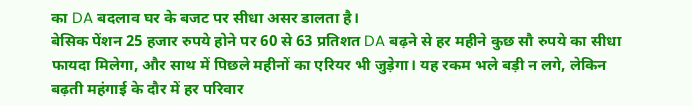का DA बदलाव घर के बजट पर सीधा असर डालता है।
बेसिक पेंशन 25 हजार रुपये होने पर 60 से 63 प्रतिशत DA बढ़ने से हर महीने कुछ सौ रुपये का सीधा फायदा मिलेगा, और साथ में पिछले महीनों का एरियर भी जुड़ेगा। यह रकम भले बड़ी न लगे, लेकिन बढ़ती महंगाई के दौर में हर परिवार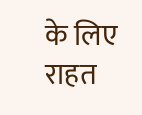के लिए राहत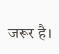जरूर है।